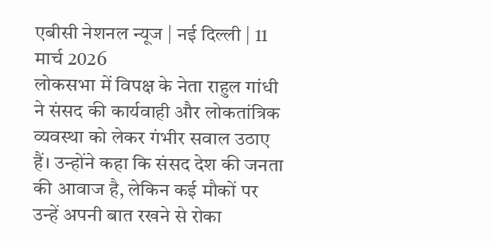एबीसी नेशनल न्यूज | नई दिल्ली | 11 मार्च 2026
लोकसभा में विपक्ष के नेता राहुल गांधी ने संसद की कार्यवाही और लोकतांत्रिक व्यवस्था को लेकर गंभीर सवाल उठाए हैं। उन्होंने कहा कि संसद देश की जनता की आवाज है, लेकिन कई मौकों पर उन्हें अपनी बात रखने से रोका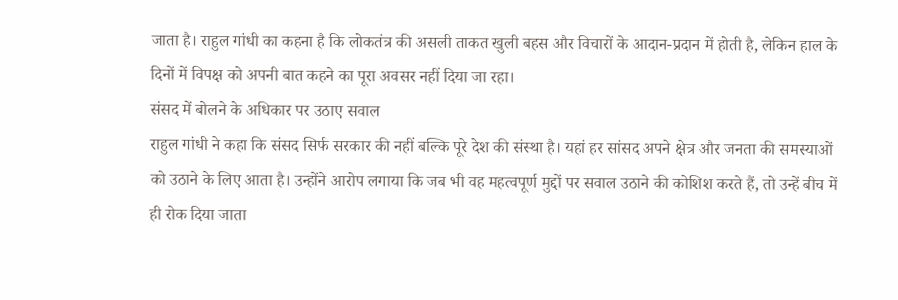जाता है। राहुल गांधी का कहना है कि लोकतंत्र की असली ताकत खुली बहस और विचारों के आदान-प्रदान में होती है, लेकिन हाल के दिनों में विपक्ष को अपनी बात कहने का पूरा अवसर नहीं दिया जा रहा।
संसद में बोलने के अधिकार पर उठाए सवाल
राहुल गांधी ने कहा कि संसद सिर्फ सरकार की नहीं बल्कि पूरे देश की संस्था है। यहां हर सांसद अपने क्षेत्र और जनता की समस्याओं को उठाने के लिए आता है। उन्होंने आरोप लगाया कि जब भी वह महत्वपूर्ण मुद्दों पर सवाल उठाने की कोशिश करते हैं, तो उन्हें बीच में ही रोक दिया जाता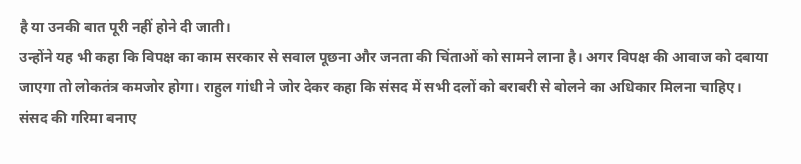है या उनकी बात पूरी नहीं होने दी जाती।
उन्होंने यह भी कहा कि विपक्ष का काम सरकार से सवाल पूछना और जनता की चिंताओं को सामने लाना है। अगर विपक्ष की आवाज को दबाया जाएगा तो लोकतंत्र कमजोर होगा। राहुल गांधी ने जोर देकर कहा कि संसद में सभी दलों को बराबरी से बोलने का अधिकार मिलना चाहिए।
संसद की गरिमा बनाए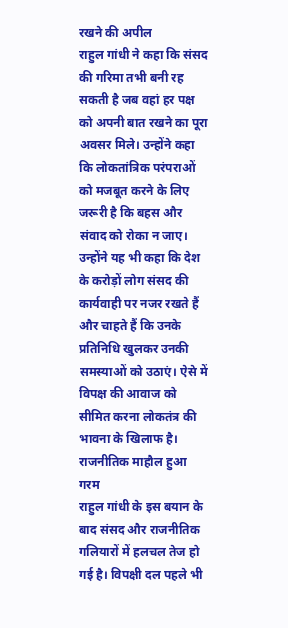रखने की अपील
राहुल गांधी ने कहा कि संसद की गरिमा तभी बनी रह सकती है जब वहां हर पक्ष को अपनी बात रखने का पूरा अवसर मिले। उन्होंने कहा कि लोकतांत्रिक परंपराओं को मजबूत करने के लिए जरूरी है कि बहस और संवाद को रोका न जाए।
उन्होंने यह भी कहा कि देश के करोड़ों लोग संसद की कार्यवाही पर नजर रखते हैं और चाहते हैं कि उनके प्रतिनिधि खुलकर उनकी समस्याओं को उठाएं। ऐसे में विपक्ष की आवाज को सीमित करना लोकतंत्र की भावना के खिलाफ है।
राजनीतिक माहौल हुआ गरम
राहुल गांधी के इस बयान के बाद संसद और राजनीतिक गलियारों में हलचल तेज हो गई है। विपक्षी दल पहले भी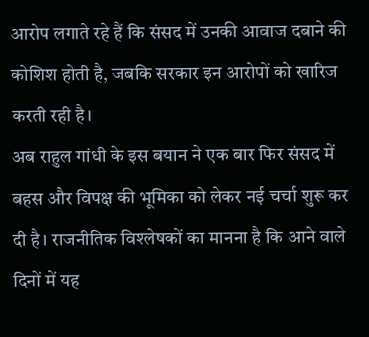आरोप लगाते रहे हैं कि संसद में उनकी आवाज दबाने की कोशिश होती है, जबकि सरकार इन आरोपों को खारिज करती रही है।
अब राहुल गांधी के इस बयान ने एक बार फिर संसद में बहस और विपक्ष की भूमिका को लेकर नई चर्चा शुरू कर दी है। राजनीतिक विश्लेषकों का मानना है कि आने वाले दिनों में यह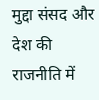मुद्दा संसद और देश की राजनीति में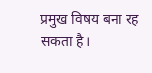प्रमुख विषय बना रह सकता है।